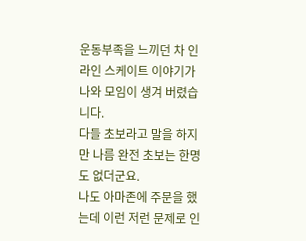운동부족을 느끼던 차 인라인 스케이트 이야기가 나와 모임이 생겨 버렸습니다.
다들 초보라고 말을 하지만 나름 완전 초보는 한명도 없더군요.
나도 아마존에 주문을 했는데 이런 저런 문제로 인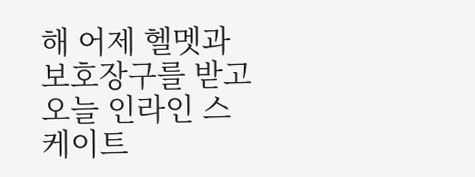해 어제 헬멧과 보호장구를 받고 오늘 인라인 스케이트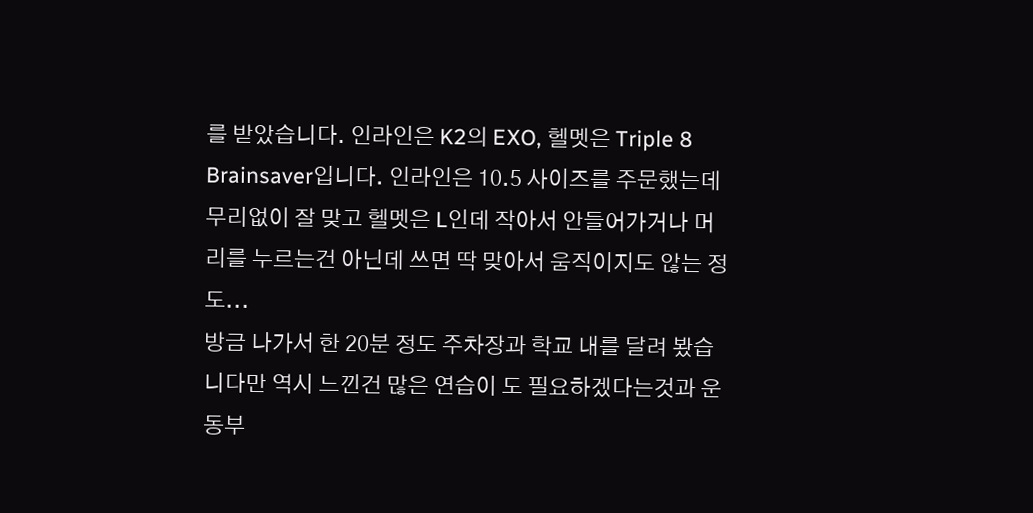를 받았습니다. 인라인은 K2의 EXO, 헬멧은 Triple 8 Brainsaver입니다. 인라인은 10.5 사이즈를 주문했는데 무리없이 잘 맞고 헬멧은 L인데 작아서 안들어가거나 머리를 누르는건 아닌데 쓰면 딱 맞아서 움직이지도 않는 정도...
방금 나가서 한 20분 정도 주차장과 학교 내를 달려 봤습니다만 역시 느낀건 많은 연습이 도 필요하겠다는것과 운동부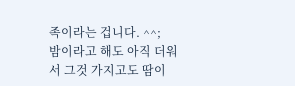족이라는 겁니다. ^^;
밤이라고 해도 아직 더워서 그것 가지고도 땀이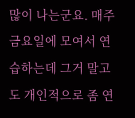많이 나는군요. 매주 금요일에 모여서 연습하는데 그거 말고도 개인적으로 좀 연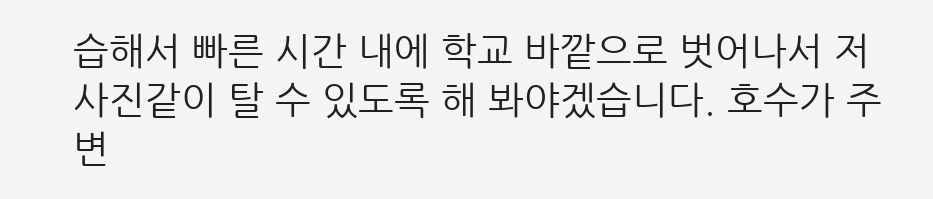습해서 빠른 시간 내에 학교 바깥으로 벗어나서 저 사진같이 탈 수 있도록 해 봐야겠습니다. 호수가 주변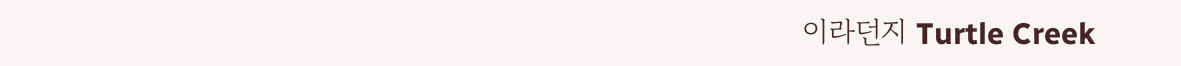이라던지 Turtle Creek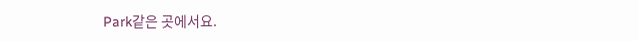Park같은 곳에서요.